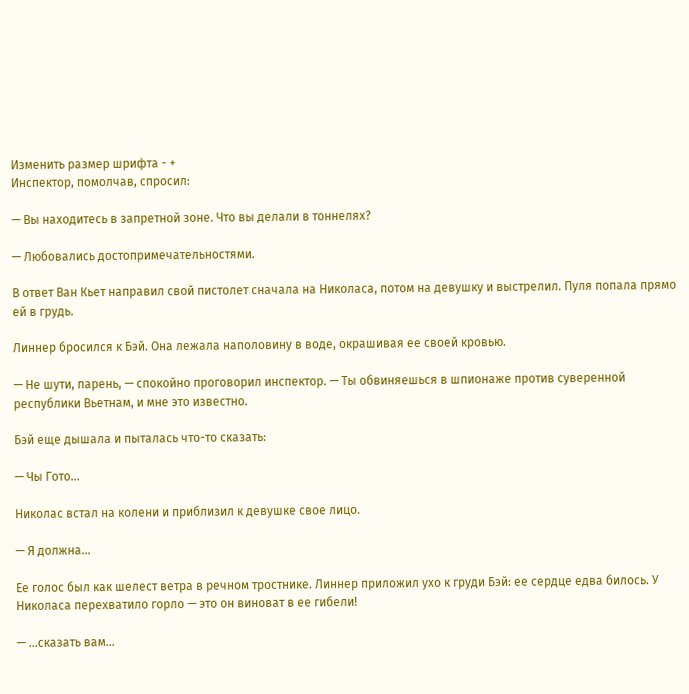Изменить размер шрифта - +
Инспектор, помолчав, спросил:

— Вы находитесь в запретной зоне. Что вы делали в тоннелях?

— Любовались достопримечательностями.

В ответ Ван Кьет направил свой пистолет сначала на Николаса, потом на девушку и выстрелил. Пуля попала прямо ей в грудь.

Линнер бросился к Бэй. Она лежала наполовину в воде, окрашивая ее своей кровью.

— Не шути, парень, — спокойно проговорил инспектор. — Ты обвиняешься в шпионаже против суверенной республики Вьетнам, и мне это известно.

Бэй еще дышала и пыталась что-то сказать:

— Чы Гото...

Николас встал на колени и приблизил к девушке свое лицо.

— Я должна...

Ее голос был как шелест ветра в речном тростнике. Линнер приложил ухо к груди Бэй: ее сердце едва билось. У Николаса перехватило горло — это он виноват в ее гибели!

— ...сказать вам...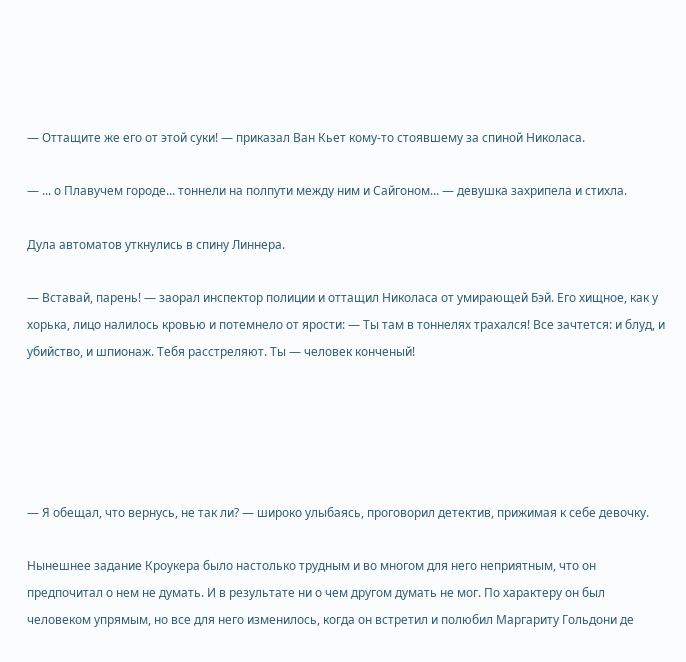— Оттащите же его от этой суки! — приказал Ван Кьет кому-то стоявшему за спиной Николаса.

— ... о Плавучем городе... тоннели на полпути между ним и Сайгоном... — девушка захрипела и стихла.

Дула автоматов уткнулись в спину Линнера.

— Вставай, парень! — заорал инспектор полиции и оттащил Николаса от умирающей Бэй. Его хищное, как у хорька, лицо налилось кровью и потемнело от ярости: — Ты там в тоннелях трахался! Все зачтется: и блуд, и убийство, и шпионаж. Тебя расстреляют. Ты — человек конченый!





— Я обещал, что вернусь, не так ли? — широко улыбаясь, проговорил детектив, прижимая к себе девочку.

Нынешнее задание Кроукера было настолько трудным и во многом для него неприятным, что он предпочитал о нем не думать. И в результате ни о чем другом думать не мог. По характеру он был человеком упрямым, но все для него изменилось, когда он встретил и полюбил Маргариту Гольдони де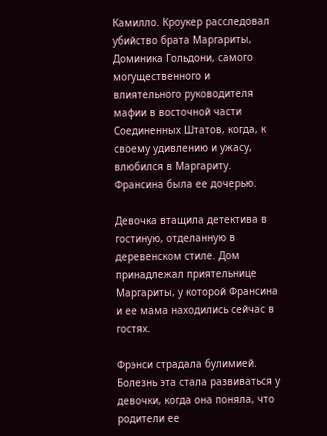Камилло. Кроукер расследовал убийство брата Маргариты, Доминика Гольдони, самого могущественного и влиятельного руководителя мафии в восточной части Соединенных Штатов, когда, к своему удивлению и ужасу, влюбился в Маргариту. Франсина была ее дочерью.

Девочка втащила детектива в гостиную, отделанную в деревенском стиле. Дом принадлежал приятельнице Маргариты, у которой Франсина и ее мама находились сейчас в гостях.

Фрэнси страдала булимией. Болезнь эта стала развиваться у девочки, когда она поняла, что родители ее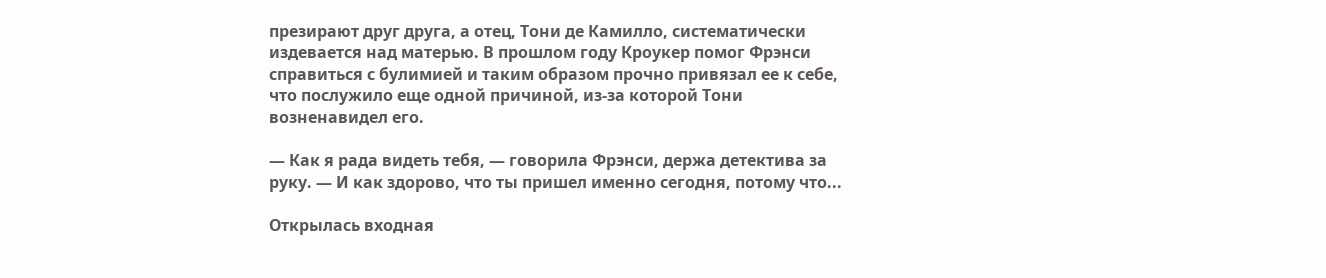презирают друг друга, а отец, Тони де Камилло, систематически издевается над матерью. В прошлом году Кроукер помог Фрэнси справиться с булимией и таким образом прочно привязал ее к себе, что послужило еще одной причиной, из-за которой Тони возненавидел его.

— Как я рада видеть тебя, — говорила Фрэнси, держа детектива за руку. — И как здорово, что ты пришел именно сегодня, потому что...

Открылась входная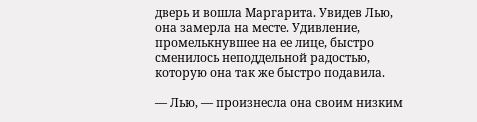дверь и вошла Маргарита. Увидев Лью, она замерла на месте. Удивление, промелькнувшее на ее лице, быстро сменилось неподдельной радостью, которую она так же быстро подавила.

— Лью, — произнесла она своим низким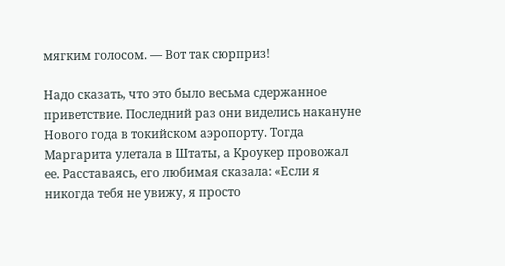мягким голосом. — Вот так сюрприз!

Надо сказать, что это было весьма сдержанное приветствие. Последний раз они виделись накануне Нового года в токийском аэропорту. Тогда Маргарита улетала в Штаты, а Кроукер провожал ее. Расставаясь, его любимая сказала: «Если я никогда тебя не увижу, я просто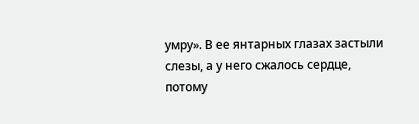умру». В ее янтарных глазах застыли слезы, а у него сжалось сердце, потому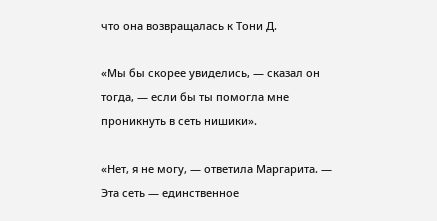что она возвращалась к Тони Д.

«Мы бы скорее увиделись, — сказал он тогда, — если бы ты помогла мне проникнуть в сеть нишики».

«Нет, я не могу, — ответила Маргарита. — Эта сеть — единственное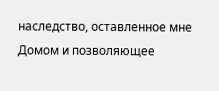наследство, оставленное мне Домом и позволяющее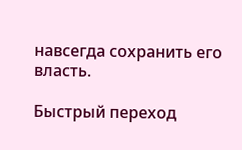навсегда сохранить его власть.

Быстрый переход